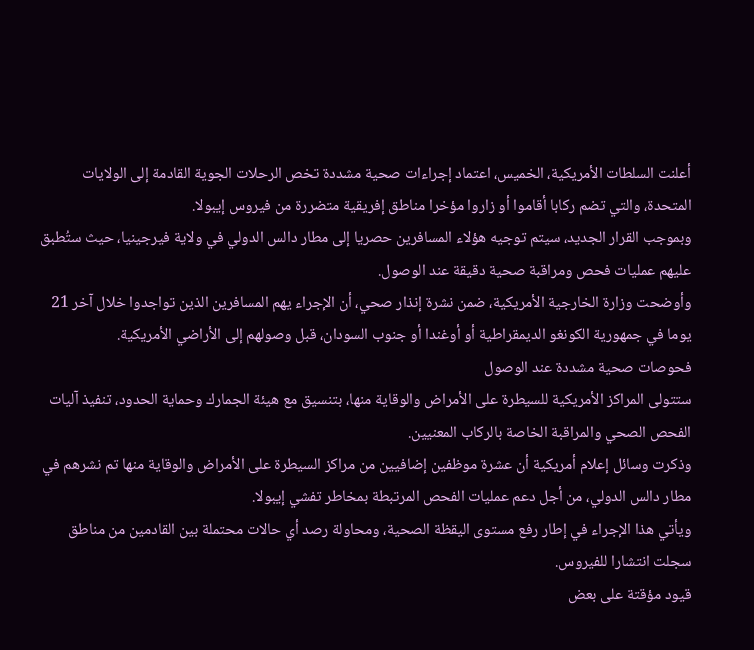أعلنت السلطات الأمريكية، الخميس، اعتماد إجراءات صحية مشددة تخص الرحلات الجوية القادمة إلى الولايات المتحدة، والتي تضم ركابا أقاموا أو زاروا مؤخرا مناطق إفريقية متضررة من فيروس إيبولا.
وبموجب القرار الجديد، سيتم توجيه هؤلاء المسافرين حصريا إلى مطار دالس الدولي في ولاية فيرجينيا، حيث ستُطبق عليهم عمليات فحص ومراقبة صحية دقيقة عند الوصول.
وأوضحت وزارة الخارجية الأمريكية، ضمن نشرة إنذار صحي، أن الإجراء يهم المسافرين الذين تواجدوا خلال آخر 21 يوما في جمهورية الكونغو الديمقراطية أو أوغندا أو جنوب السودان، قبل وصولهم إلى الأراضي الأمريكية.
فحوصات صحية مشددة عند الوصول
ستتولى المراكز الأمريكية للسيطرة على الأمراض والوقاية منها، بتنسيق مع هيئة الجمارك وحماية الحدود، تنفيذ آليات الفحص الصحي والمراقبة الخاصة بالركاب المعنيين.
وذكرت وسائل إعلام أمريكية أن عشرة موظفين إضافيين من مراكز السيطرة على الأمراض والوقاية منها تم نشرهم في مطار دالس الدولي، من أجل دعم عمليات الفحص المرتبطة بمخاطر تفشي إيبولا.
ويأتي هذا الإجراء في إطار رفع مستوى اليقظة الصحية، ومحاولة رصد أي حالات محتملة بين القادمين من مناطق سجلت انتشارا للفيروس.
قيود مؤقتة على بعض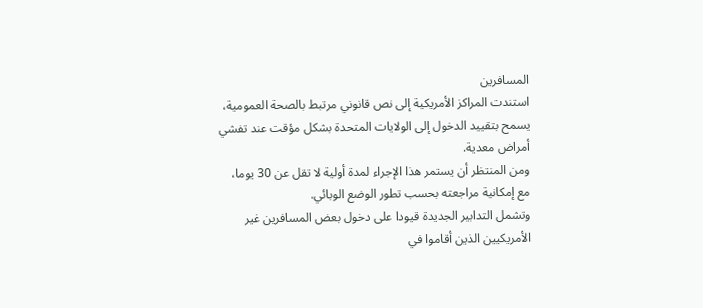المسافرين
استندت المراكز الأمريكية إلى نص قانوني مرتبط بالصحة العمومية، يسمح بتقييد الدخول إلى الولايات المتحدة بشكل مؤقت عند تفشي أمراض معدية.
ومن المنتظر أن يستمر هذا الإجراء لمدة أولية لا تقل عن 30 يوما، مع إمكانية مراجعته بحسب تطور الوضع الوبائي.
وتشمل التدابير الجديدة قيودا على دخول بعض المسافرين غير الأمريكيين الذين أقاموا في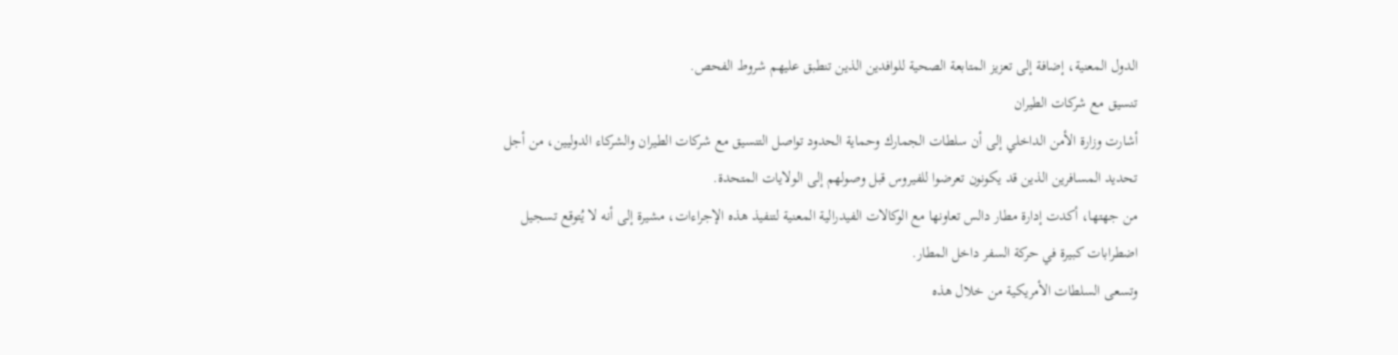الدول المعنية، إضافة إلى تعزيز المتابعة الصحية للوافدين الذين تنطبق عليهم شروط الفحص.
تنسيق مع شركات الطيران
أشارت وزارة الأمن الداخلي إلى أن سلطات الجمارك وحماية الحدود تواصل التنسيق مع شركات الطيران والشركاء الدوليين، من أجل تحديد المسافرين الذين قد يكونون تعرضوا للفيروس قبل وصولهم إلى الولايات المتحدة.
من جهتها، أكدت إدارة مطار دالس تعاونها مع الوكالات الفيدرالية المعنية لتنفيذ هذه الإجراءات، مشيرة إلى أنه لا يُتوقع تسجيل اضطرابات كبيرة في حركة السفر داخل المطار.
وتسعى السلطات الأمريكية من خلال هذه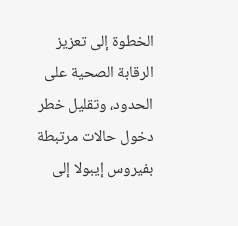الخطوة إلى تعزيز الرقابة الصحية على الحدود، وتقليل خطر دخول حالات مرتبطة بفيروس إيبولا إلى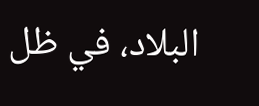البلاد، في ظل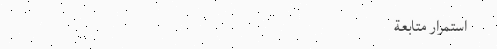استمرار متابعة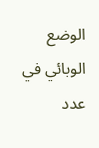الوضع الوبائي في عدد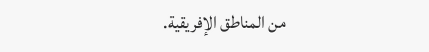من المناطق الإفريقية.